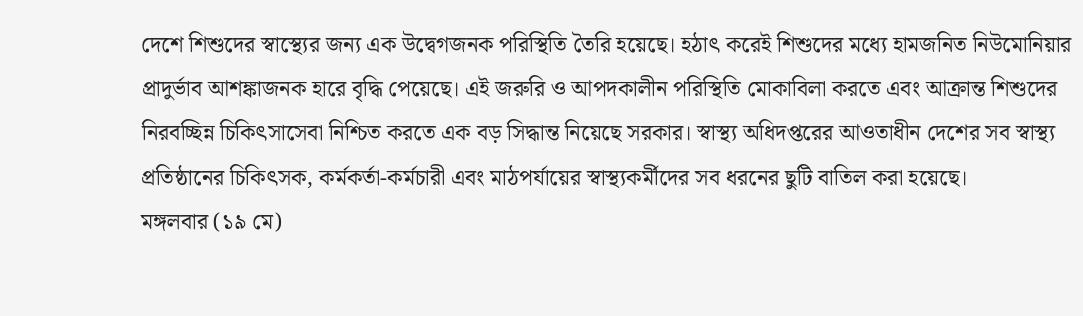দেশে শিশুদের স্বাস্থ্যের জন্য এক উদ্বেগজনক পরিস্থিতি তৈরি হয়েছে। হঠাৎ করেই শিশুদের মধ্যে হামজনিত নিউমোনিয়ার প্রাদুর্ভাব আশঙ্কাজনক হারে বৃদ্ধি পেয়েছে। এই জরুরি ও আপদকালীন পরিস্থিতি মোকাবিলা করতে এবং আক্রান্ত শিশুদের নিরবচ্ছিন্ন চিকিৎসাসেবা নিশ্চিত করতে এক বড় সিদ্ধান্ত নিয়েছে সরকার। স্বাস্থ্য অধিদপ্তরের আওতাধীন দেশের সব স্বাস্থ্য প্রতিষ্ঠানের চিকিৎসক, কর্মকর্তা-কর্মচারী এবং মাঠপর্যায়ের স্বাস্থ্যকর্মীদের সব ধরনের ছুটি বাতিল করা হয়েছে।
মঙ্গলবার (১৯ মে)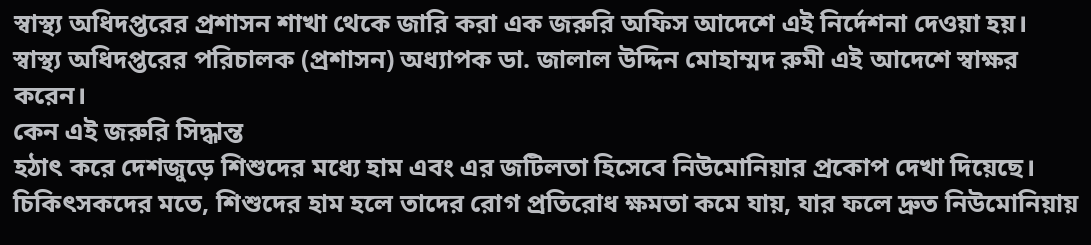স্বাস্থ্য অধিদপ্তরের প্রশাসন শাখা থেকে জারি করা এক জরুরি অফিস আদেশে এই নির্দেশনা দেওয়া হয়। স্বাস্থ্য অধিদপ্তরের পরিচালক (প্রশাসন) অধ্যাপক ডা. জালাল উদ্দিন মোহাম্মদ রুমী এই আদেশে স্বাক্ষর করেন।
কেন এই জরুরি সিদ্ধান্ত
হঠাৎ করে দেশজুড়ে শিশুদের মধ্যে হাম এবং এর জটিলতা হিসেবে নিউমোনিয়ার প্রকোপ দেখা দিয়েছে। চিকিৎসকদের মতে, শিশুদের হাম হলে তাদের রোগ প্রতিরোধ ক্ষমতা কমে যায়, যার ফলে দ্রুত নিউমোনিয়ায়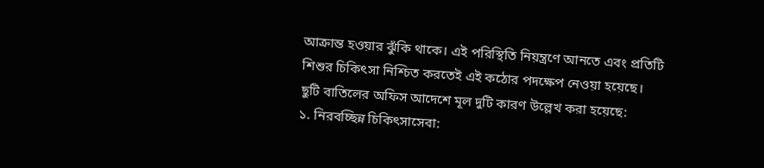আক্রান্ত হওয়ার ঝুঁকি থাকে। এই পরিস্থিতি নিয়ন্ত্রণে আনতে এবং প্রতিটি শিশুর চিকিৎসা নিশ্চিত করতেই এই কঠোর পদক্ষেপ নেওয়া হয়েছে।
ছুটি বাতিলের অফিস আদেশে মূল দুটি কারণ উল্লেখ করা হয়েছে:
১. নিরবচ্ছিন্ন চিকিৎসাসেবা: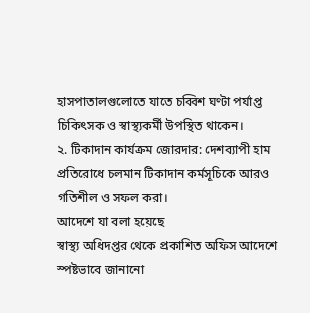হাসপাতালগুলোতে যাতে চব্বিশ ঘণ্টা পর্যাপ্ত চিকিৎসক ও স্বাস্থ্যকর্মী উপস্থিত থাকেন।
২. টিকাদান কার্যক্রম জোরদার: দেশব্যাপী হাম প্রতিরোধে চলমান টিকাদান কর্মসূচিকে আরও গতিশীল ও সফল করা।
আদেশে যা বলা হয়েছে
স্বাস্থ্য অধিদপ্তর থেকে প্রকাশিত অফিস আদেশে স্পষ্টভাবে জানানো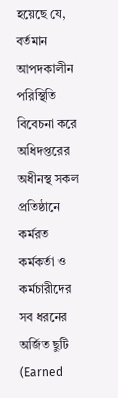হয়েছে যে, বর্তমান আপদকালীন পরিস্থিতি বিবেচনা করে অধিদপ্তরের অধীনস্থ সকল প্রতিষ্ঠানে কর্মরত কর্মকর্তা ও কর্মচারীদের সব ধরনের অর্জিত ছুটি (Earned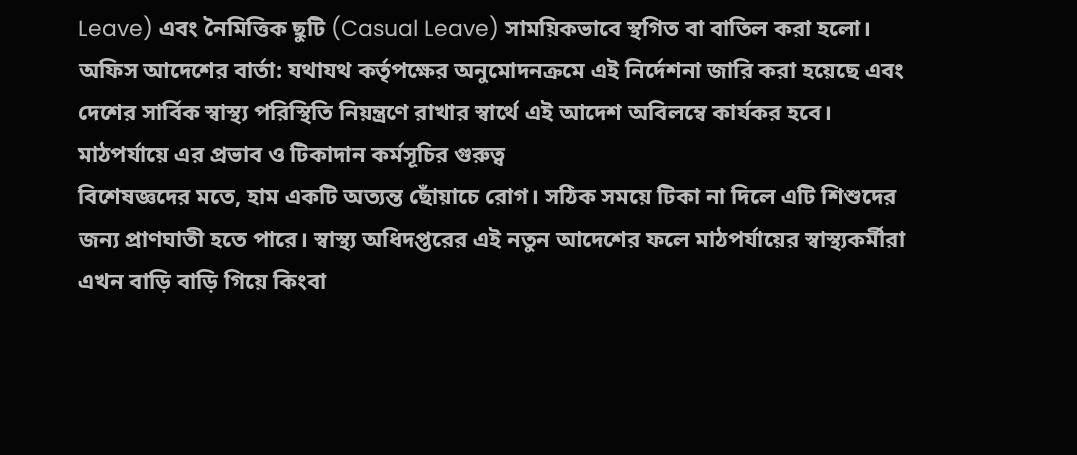Leave) এবং নৈমিত্তিক ছুটি (Casual Leave) সাময়িকভাবে স্থগিত বা বাতিল করা হলো।
অফিস আদেশের বার্তা: যথাযথ কর্তৃপক্ষের অনুমোদনক্রমে এই নির্দেশনা জারি করা হয়েছে এবং দেশের সার্বিক স্বাস্থ্য পরিস্থিতি নিয়ন্ত্রণে রাখার স্বার্থে এই আদেশ অবিলম্বে কার্যকর হবে।
মাঠপর্যায়ে এর প্রভাব ও টিকাদান কর্মসূচির গুরুত্ব
বিশেষজ্ঞদের মতে, হাম একটি অত্যন্ত ছোঁয়াচে রোগ। সঠিক সময়ে টিকা না দিলে এটি শিশুদের জন্য প্রাণঘাতী হতে পারে। স্বাস্থ্য অধিদপ্তরের এই নতুন আদেশের ফলে মাঠপর্যায়ের স্বাস্থ্যকর্মীরা এখন বাড়ি বাড়ি গিয়ে কিংবা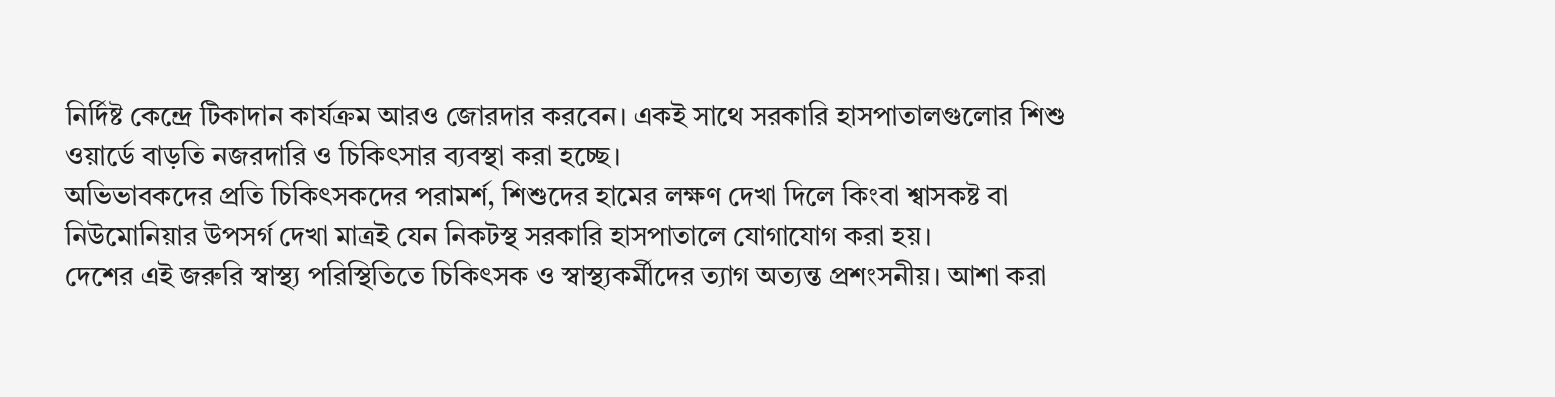নির্দিষ্ট কেন্দ্রে টিকাদান কার্যক্রম আরও জোরদার করবেন। একই সাথে সরকারি হাসপাতালগুলোর শিশু ওয়ার্ডে বাড়তি নজরদারি ও চিকিৎসার ব্যবস্থা করা হচ্ছে।
অভিভাবকদের প্রতি চিকিৎসকদের পরামর্শ, শিশুদের হামের লক্ষণ দেখা দিলে কিংবা শ্বাসকষ্ট বা নিউমোনিয়ার উপসর্গ দেখা মাত্রই যেন নিকটস্থ সরকারি হাসপাতালে যোগাযোগ করা হয়।
দেশের এই জরুরি স্বাস্থ্য পরিস্থিতিতে চিকিৎসক ও স্বাস্থ্যকর্মীদের ত্যাগ অত্যন্ত প্রশংসনীয়। আশা করা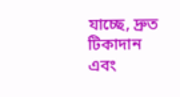যাচ্ছে, দ্রুত টিকাদান এবং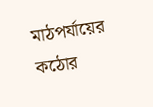মাঠপর্যায়ের কঠোর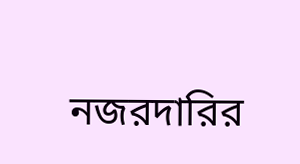নজরদারির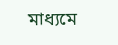মাধ্যমে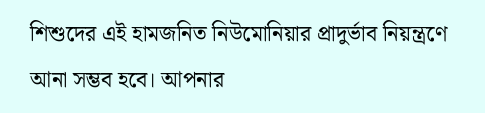শিশুদের এই হামজনিত নিউমোনিয়ার প্রাদুর্ভাব নিয়ন্ত্রণে আনা সম্ভব হবে। আপনার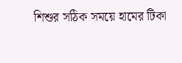শিশুর সঠিক সময়ে হামের টিকা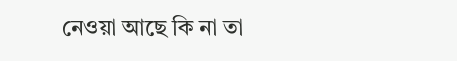নেওয়া আছে কি না তা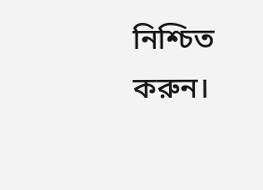নিশ্চিত করুন।